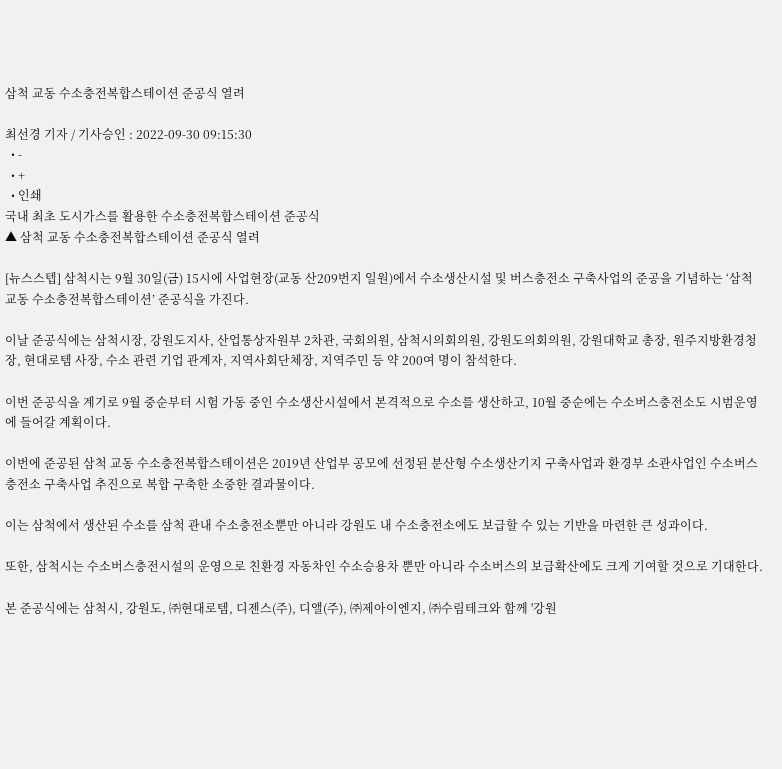삼척 교동 수소충전복합스테이션 준공식 열려

최선경 기자 / 기사승인 : 2022-09-30 09:15:30
  • -
  • +
  • 인쇄
국내 최초 도시가스를 활용한 수소충전복합스테이션 준공식
▲ 삼척 교동 수소충전복합스테이션 준공식 열려

[뉴스스텝] 삼척시는 9월 30일(금) 15시에 사업현장(교동 산209번지 일원)에서 수소생산시설 및 버스충전소 구축사업의 준공을 기념하는 ‘삼척 교동 수소충전복합스테이션’ 준공식을 가진다.

이날 준공식에는 삼척시장, 강원도지사, 산업통상자원부 2차관, 국회의원, 삼척시의회의원, 강원도의회의원, 강원대학교 총장, 원주지방환경청장, 현대로템 사장, 수소 관련 기업 관계자, 지역사회단체장, 지역주민 등 약 200여 명이 참석한다.

이번 준공식을 계기로 9월 중순부터 시험 가동 중인 수소생산시설에서 본격적으로 수소를 생산하고, 10월 중순에는 수소버스충전소도 시범운영에 들어갈 계획이다.

이번에 준공된 삼척 교동 수소충전복합스테이션은 2019년 산업부 공모에 선정된 분산형 수소생산기지 구축사업과 환경부 소관사업인 수소버스충전소 구축사업 추진으로 복합 구축한 소중한 결과물이다.

이는 삼척에서 생산된 수소를 삼척 관내 수소충전소뿐만 아니라 강원도 내 수소충전소에도 보급할 수 있는 기반을 마련한 큰 성과이다.

또한, 삼척시는 수소버스충전시설의 운영으로 친환경 자동차인 수소승용차 뿐만 아니라 수소버스의 보급확산에도 크게 기여할 것으로 기대한다.

본 준공식에는 삼척시, 강원도, ㈜현대로템, 디젠스(주), 디앨(주), ㈜제아이엔지, ㈜수림테크와 함께 '강원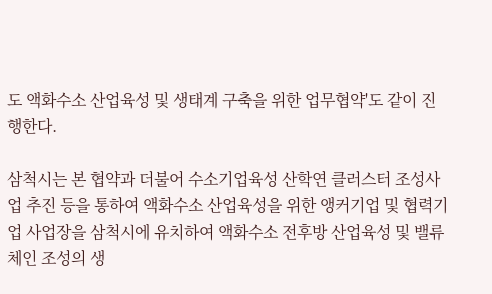도 액화수소 산업육성 및 생태계 구축을 위한 업무협약'도 같이 진행한다.

삼척시는 본 협약과 더불어 수소기업육성 산학연 클러스터 조성사업 추진 등을 통하여 액화수소 산업육성을 위한 앵커기업 및 협력기업 사업장을 삼척시에 유치하여 액화수소 전후방 산업육성 및 밸류체인 조성의 생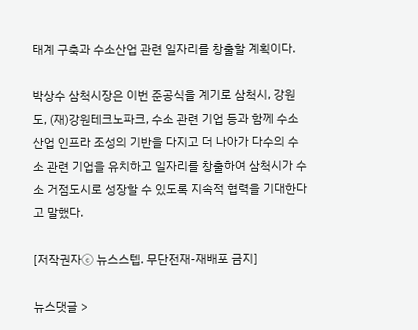태계 구축과 수소산업 관련 일자리를 창출할 계획이다.

박상수 삼척시장은 이번 준공식을 계기로 삼척시, 강원도, (재)강원테크노파크, 수소 관련 기업 등과 함께 수소산업 인프라 조성의 기반을 다지고 더 나아가 다수의 수소 관련 기업을 유치하고 일자리를 창출하여 삼척시가 수소 거점도시로 성장할 수 있도록 지속적 협력을 기대한다고 말했다.

[저작권자ⓒ 뉴스스텝. 무단전재-재배포 금지]

뉴스댓글 >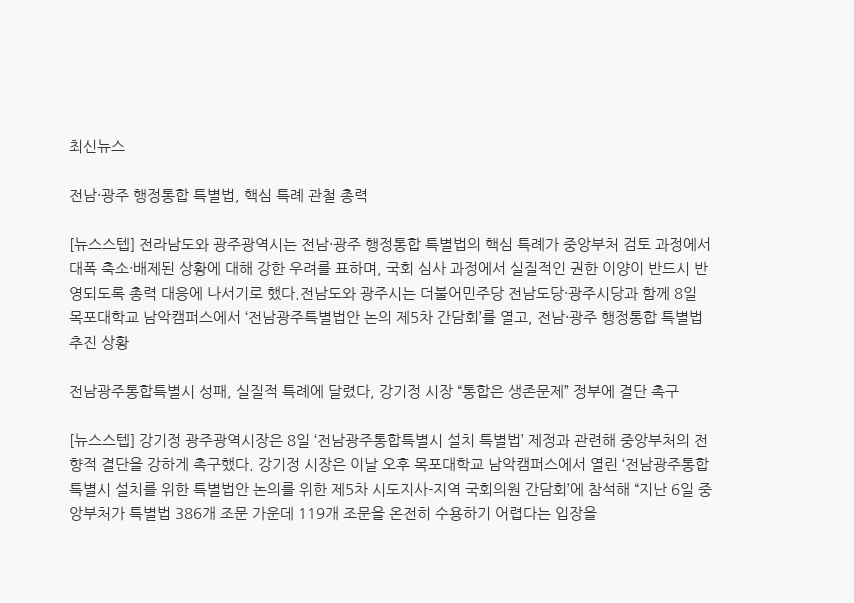최신뉴스

전남·광주 행정통합 특별법, 핵심 특례 관철 총력

[뉴스스텝] 전라남도와 광주광역시는 전남·광주 행정통합 특별법의 핵심 특례가 중앙부처 검토 과정에서 대폭 축소·배제된 상황에 대해 강한 우려를 표하며, 국회 심사 과정에서 실질적인 권한 이양이 반드시 반영되도록 총력 대응에 나서기로 했다.전남도와 광주시는 더불어민주당 전남도당·광주시당과 함께 8일 목포대학교 남악캠퍼스에서 ‘전남광주특별법안 논의 제5차 간담회’를 열고, 전남·광주 행정통합 특별법 추진 상황

전남광주통합특별시 성패, 실질적 특례에 달렸다, 강기정 시장 “통합은 생존문제” 정부에 결단 촉구

[뉴스스텝] 강기정 광주광역시장은 8일 ‘전남광주통합특별시 설치 특별법’ 제정과 관련해 중앙부처의 전향적 결단을 강하게 촉구했다. 강기정 시장은 이날 오후 목포대학교 남악캠퍼스에서 열린 ‘전남광주통합특별시 설치를 위한 특별법안 논의를 위한 제5차 시도지사-지역 국회의원 간담회’에 참석해 “지난 6일 중앙부처가 특별법 386개 조문 가운데 119개 조문을 온전히 수용하기 어렵다는 입장을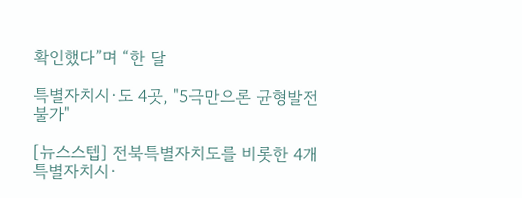확인했다”며 “한 달

특별자치시·도 4곳, "5극만으론 균형발전 불가"

[뉴스스텝] 전북특별자치도를 비롯한 4개 특별자치시·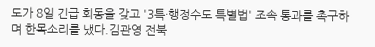도가 8일 긴급 회동을 갖고 '3특·행정수도 특별법' 조속 통과를 촉구하며 한목소리를 냈다.김관영 전북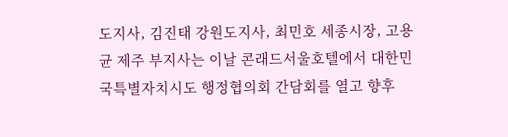도지사, 김진태 강원도지사, 최민호 세종시장, 고용균 제주 부지사는 이날 콘래드서울호텔에서 대한민국특별자치시도 행정협의회 간담회를 열고 향후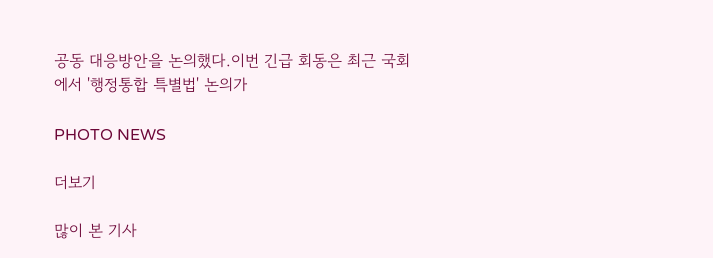공동 대응방안을 논의했다.이번 긴급 회동은 최근 국회에서 '행정통합 특별법' 논의가

PHOTO NEWS

더보기

많이 본 기사